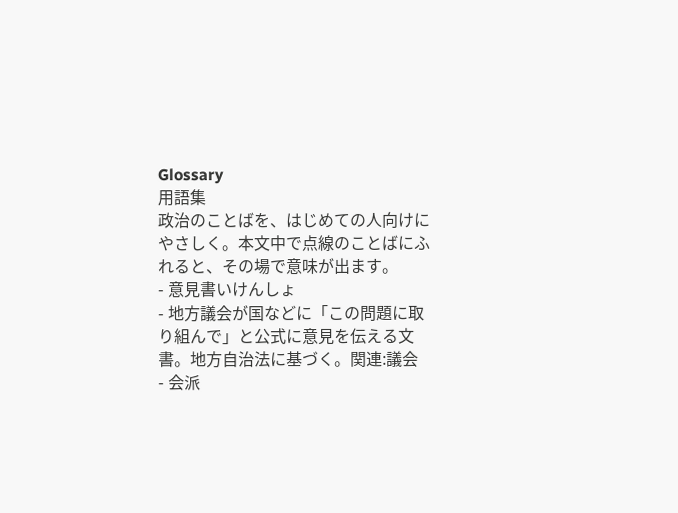Glossary
用語集
政治のことばを、はじめての人向けにやさしく。本文中で点線のことばにふれると、その場で意味が出ます。
- 意見書いけんしょ
- 地方議会が国などに「この問題に取り組んで」と公式に意見を伝える文書。地方自治法に基づく。関連:議会
- 会派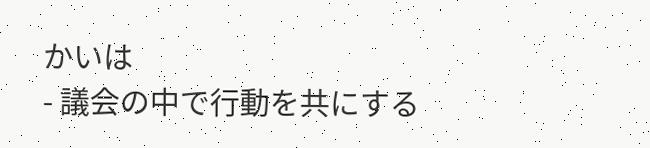かいは
- 議会の中で行動を共にする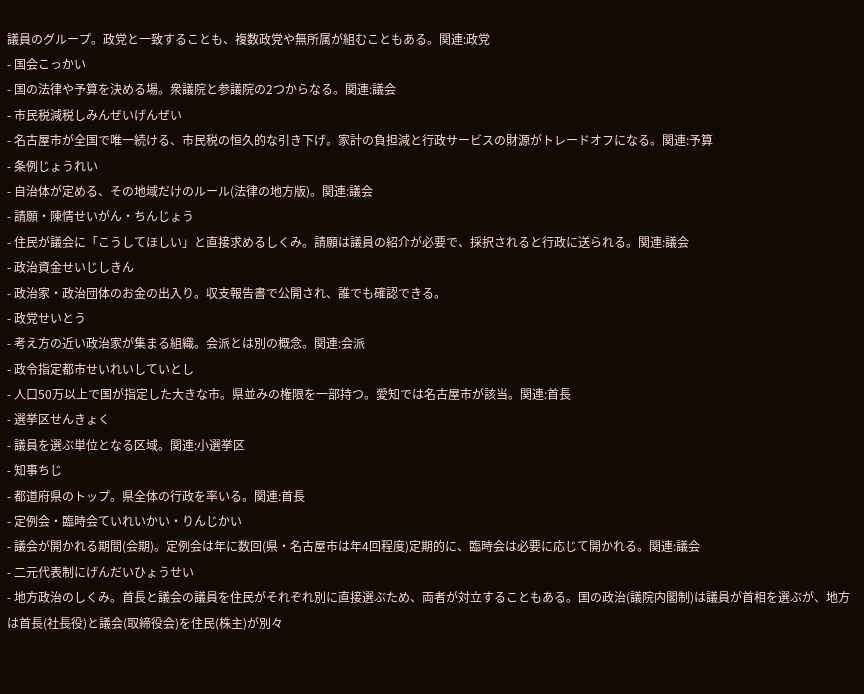議員のグループ。政党と一致することも、複数政党や無所属が組むこともある。関連:政党
- 国会こっかい
- 国の法律や予算を決める場。衆議院と参議院の2つからなる。関連:議会
- 市民税減税しみんぜいげんぜい
- 名古屋市が全国で唯一続ける、市民税の恒久的な引き下げ。家計の負担減と行政サービスの財源がトレードオフになる。関連:予算
- 条例じょうれい
- 自治体が定める、その地域だけのルール(法律の地方版)。関連:議会
- 請願・陳情せいがん・ちんじょう
- 住民が議会に「こうしてほしい」と直接求めるしくみ。請願は議員の紹介が必要で、採択されると行政に送られる。関連:議会
- 政治資金せいじしきん
- 政治家・政治団体のお金の出入り。収支報告書で公開され、誰でも確認できる。
- 政党せいとう
- 考え方の近い政治家が集まる組織。会派とは別の概念。関連:会派
- 政令指定都市せいれいしていとし
- 人口50万以上で国が指定した大きな市。県並みの権限を一部持つ。愛知では名古屋市が該当。関連:首長
- 選挙区せんきょく
- 議員を選ぶ単位となる区域。関連:小選挙区
- 知事ちじ
- 都道府県のトップ。県全体の行政を率いる。関連:首長
- 定例会・臨時会ていれいかい・りんじかい
- 議会が開かれる期間(会期)。定例会は年に数回(県・名古屋市は年4回程度)定期的に、臨時会は必要に応じて開かれる。関連:議会
- 二元代表制にげんだいひょうせい
- 地方政治のしくみ。首長と議会の議員を住民がそれぞれ別に直接選ぶため、両者が対立することもある。国の政治(議院内閣制)は議員が首相を選ぶが、地方は首長(社長役)と議会(取締役会)を住民(株主)が別々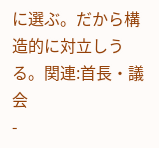に選ぶ。だから構造的に対立しうる。関連:首長・議会
-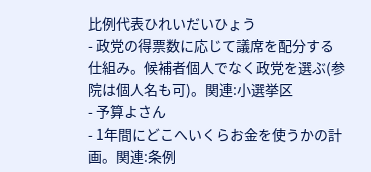比例代表ひれいだいひょう
- 政党の得票数に応じて議席を配分する仕組み。候補者個人でなく政党を選ぶ(参院は個人名も可)。関連:小選挙区
- 予算よさん
- 1年間にどこへいくらお金を使うかの計画。関連:条例